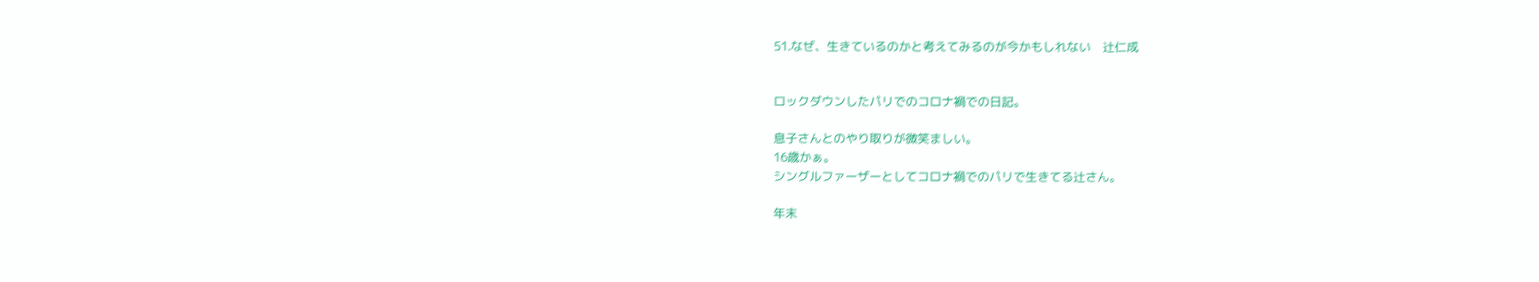51.なぜ、生きているのかと考えてみるのが今かもしれない    辻仁成


ロックダウンしたパリでのコロナ禍での日記。

息子さんとのやり取りが微笑ましい。
16歳かぁ。
シングルファーザーとしてコロナ禍でのパリで生きてる辻さん。

年末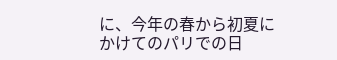に、今年の春から初夏にかけてのパリでの日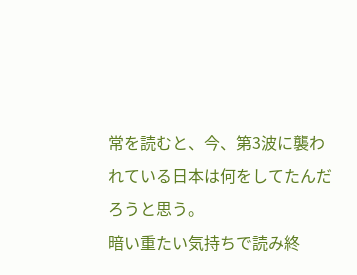常を読むと、今、第3波に襲われている日本は何をしてたんだろうと思う。
暗い重たい気持ちで読み終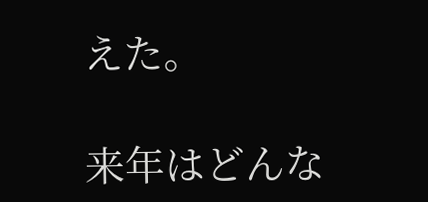えた。

来年はどんな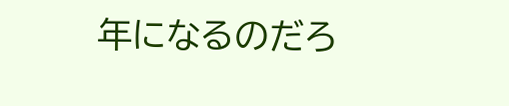年になるのだろ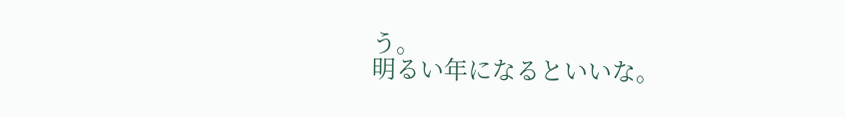う。
明るい年になるといいな。